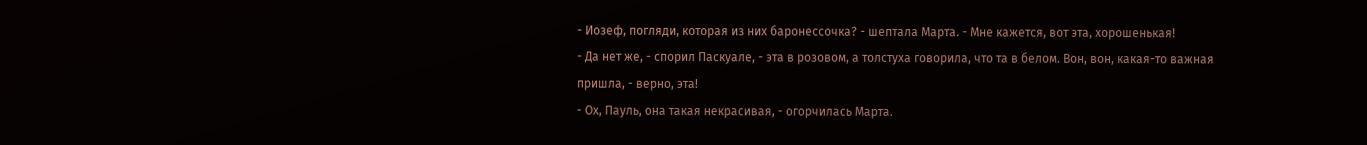- Иозеф, погляди, которая из них баронессочка? - шептала Марта. - Мне кажется, вот эта, хорошенькая!
- Да нет же, - спорил Паскуале, - эта в розовом, а толстуха говорила, что та в белом. Вон, вон, какая-то важная пришла, - верно, эта!
- Ох, Пауль, она такая некрасивая, - огорчилась Марта.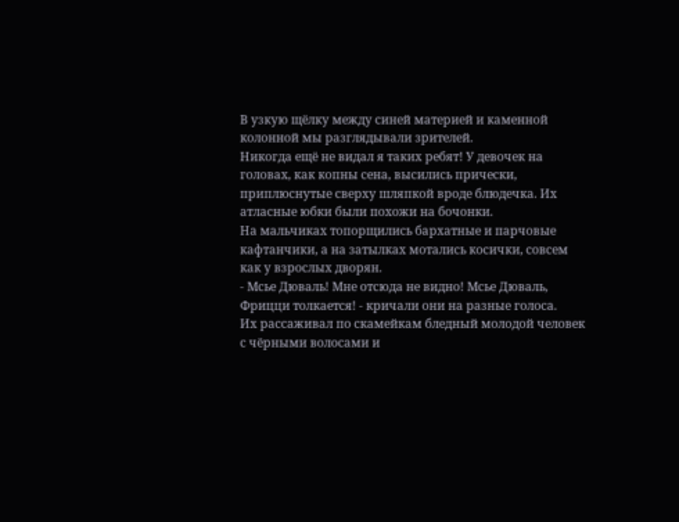В узкую щёлку между синей материей и каменной колонной мы разглядывали зрителей.
Никогда ещё не видал я таких ребят! У девочек на головах, как копны сена, высились прически, приплюснутые сверху шляпкой вроде блюдечка. Их атласные юбки были похожи на бочонки.
На мальчиках топорщились бархатные и парчовые кафтанчики, а на затылках мотались косички, совсем как у взрослых дворян.
- Мсье Дюваль! Мне отсюда не видно! Мсье Дюваль, Фрицци толкается! - кричали они на разные голоса.
Их рассаживал по скамейкам бледный молодой человек с чёрными волосами и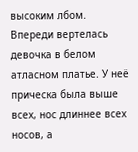высоким лбом.
Впереди вертелась девочка в белом атласном платье. У неё прическа была выше всех, нос длиннее всех носов, а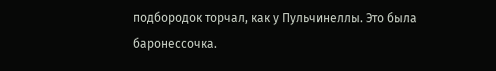подбородок торчал, как у Пульчинеллы. Это была баронессочка.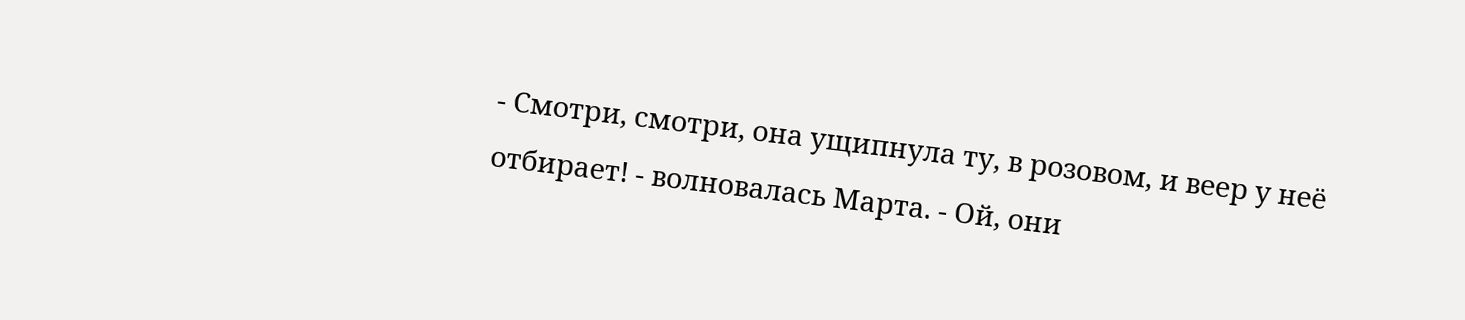- Смотри, смотри, она ущипнула ту, в розовом, и веер у неё отбирает! - волновалась Марта. - Ой, они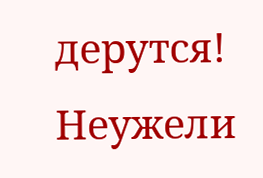дерутся! Неужели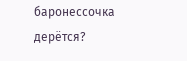баронессочка дерётся?